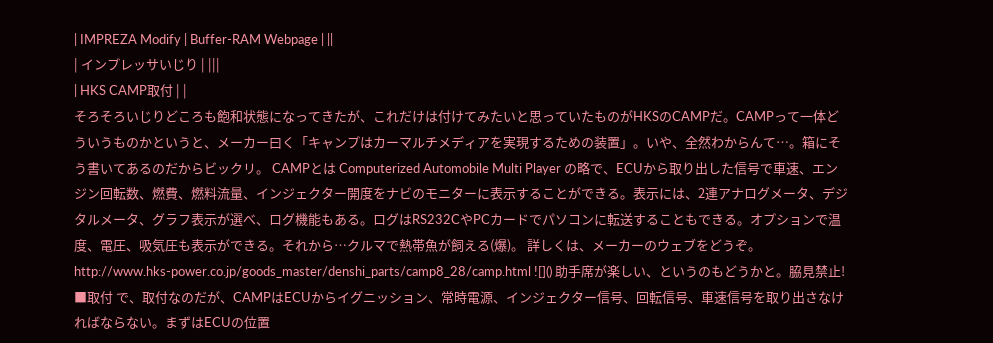| IMPREZA Modify | Buffer-RAM Webpage | ||
| インプレッサいじり | |||
| HKS CAMP取付 | |
そろそろいじりどころも飽和状態になってきたが、これだけは付けてみたいと思っていたものがHKSのCAMPだ。CAMPって一体どういうものかというと、メーカー曰く「キャンプはカーマルチメディアを実現するための装置」。いや、全然わからんて…。箱にそう書いてあるのだからビックリ。 CAMPとは Computerized Automobile Multi Player の略で、ECUから取り出した信号で車速、エンジン回転数、燃費、燃料流量、インジェクター開度をナビのモニターに表示することができる。表示には、2連アナログメータ、デジタルメータ、グラフ表示が選べ、ログ機能もある。ログはRS232CやPCカードでパソコンに転送することもできる。オプションで温度、電圧、吸気圧も表示ができる。それから…クルマで熱帯魚が飼える(爆)。 詳しくは、メーカーのウェブをどうぞ。 http://www.hks-power.co.jp/goods_master/denshi_parts/camp8_28/camp.html ![]() 助手席が楽しい、というのもどうかと。脇見禁止! ■取付 で、取付なのだが、CAMPはECUからイグニッション、常時電源、インジェクター信号、回転信号、車速信号を取り出さなければならない。まずはECUの位置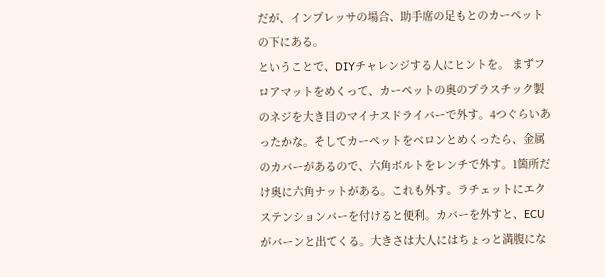だが、インプレッサの場合、助手席の足もとのカーペットの下にある。
ということで、DIYチャレンジする人にヒントを。 まずフロアマットをめくって、カーペットの奥のプラスチック製のネジを大き目のマイナスドライバーで外す。4つぐらいあったかな。そしてカーペットをベロンとめくったら、金属のカバーがあるので、六角ボルトをレンチで外す。1箇所だけ奥に六角ナットがある。これも外す。ラチェットにエクステンションバーを付けると便利。カバーを外すと、ECUがバーンと出てくる。大きさは大人にはちょっと満腹にな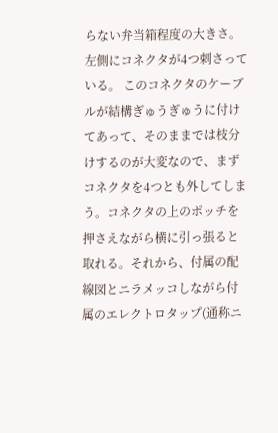らない弁当箱程度の大きさ。左側にコネクタが4つ刺さっている。 このコネクタのケーブルが結構ぎゅうぎゅうに付けてあって、そのままでは枝分けするのが大変なので、まずコネクタを4つとも外してしまう。コネクタの上のポッチを押さえながら横に引っ張ると取れる。それから、付属の配線図とニラメッコしながら付属のエレクトロタップ(通称ニ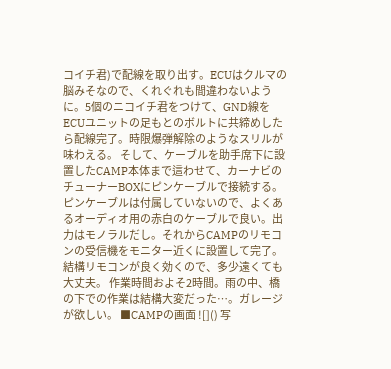コイチ君)で配線を取り出す。ECUはクルマの脳みそなので、くれぐれも間違わないように。5個のニコイチ君をつけて、GND線をECUユニットの足もとのボルトに共締めしたら配線完了。時限爆弾解除のようなスリルが味わえる。 そして、ケーブルを助手席下に設置したCAMP本体まで這わせて、カーナビのチューナーBOXにピンケーブルで接続する。ピンケーブルは付属していないので、よくあるオーディオ用の赤白のケーブルで良い。出力はモノラルだし。それからCAMPのリモコンの受信機をモニター近くに設置して完了。結構リモコンが良く効くので、多少遠くても大丈夫。 作業時間およそ2時間。雨の中、橋の下での作業は結構大変だった…。ガレージが欲しい。 ■CAMPの画面 ![]() 写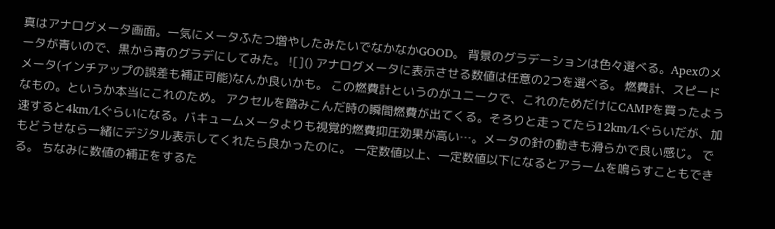真はアナログメータ画面。一気にメータふたつ増やしたみたいでなかなかGOOD。 背景のグラデーションは色々選べる。Apexのメータが青いので、黒から青のグラデにしてみた。 ![]() アナログメータに表示させる数値は任意の2つを選べる。 燃費計、スピードメータ(インチアップの誤差も補正可能)なんか良いかも。 この燃費計というのがユニークで、これのためだけにCAMPを買ったようなもの。というか本当にこれのため。 アクセルを踏みこんだ時の瞬間燃費が出てくる。そろりと走ってたら12km/Lぐらいだが、加速すると4km/Lぐらいになる。バキュームメータよりも視覚的燃費抑圧効果が高い…。メータの針の動きも滑らかで良い感じ。 でもどうせなら一緒にデジタル表示してくれたら良かったのに。 一定数値以上、一定数値以下になるとアラームを鳴らすこともできる。 ちなみに数値の補正をするた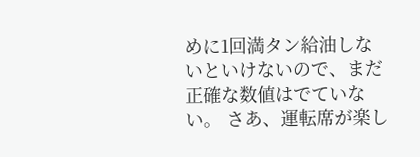めに1回満タン給油しないといけないので、まだ正確な数値はでていない。 さあ、運転席が楽し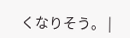くなりそう。 |